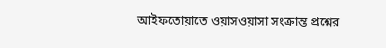আইফতোয়াতে ওয়াসওয়াসা সংক্রান্ত প্রশ্নের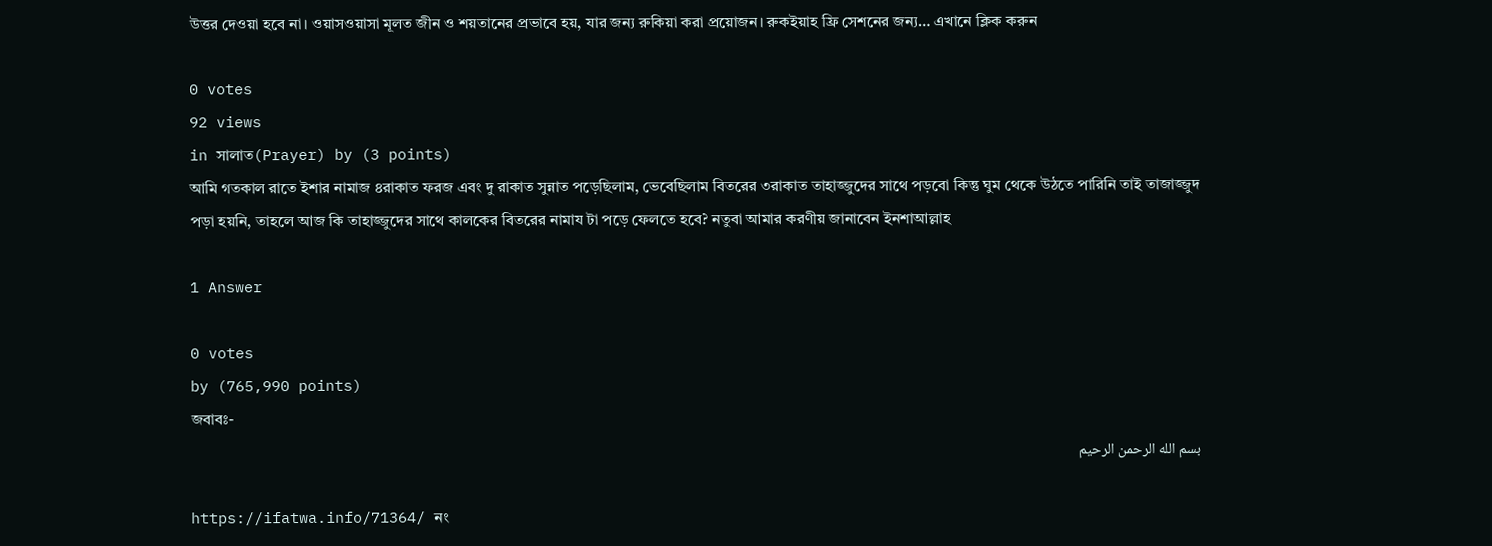উত্তর দেওয়া হবে না। ওয়াসওয়াসা মূলত জীন ও শয়তানের প্রভাবে হয়, যার জন্য রুকিয়া করা প্রয়োজন। রুকইয়াহ ফ্রি সেশনের জন্য… এখানে ক্লিক করুন

0 votes
92 views
in সালাত(Prayer) by (3 points)
আমি গতকাল রাতে ইশার নামাজ ৪রাকাত ফরজ এবং দু রাকাত সুন্নাত পড়েছিলাম, ভেবেছিলাম বিতরের ৩রাকাত তাহাজ্জুদের সাথে পড়বো কিন্তু ঘুম থেকে উঠতে পারিনি তাই তাজাজ্জুদ পড়া হয়নি, তাহলে আজ কি তাহাজ্জুদের সাথে কালকের বিতরের নামায টা পড়ে ফেলতে হবে? নতুবা আমার করণীয় জানাবেন ইনশাআল্লাহ

1 Answer

0 votes
by (765,990 points)
জবাবঃ-
بسم الله الرحمن الرحيم

https://ifatwa.info/71364/ নং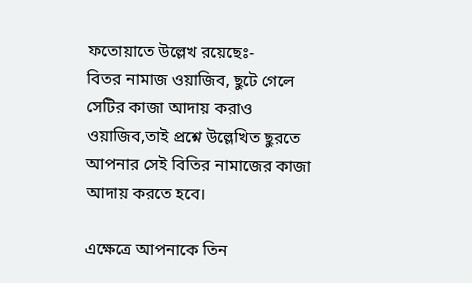ফতোয়াতে উল্লেখ রয়েছেঃ-
বিতর নামাজ ওয়াজিব, ছুটে গেলে সেটির কাজা আদায় করাও ওয়াজিব,তাই প্রশ্নে উল্লেখিত ছুরতে আপনার সেই বিতির নামাজের কাজা আদায় করতে হবে।

এক্ষেত্রে আপনাকে তিন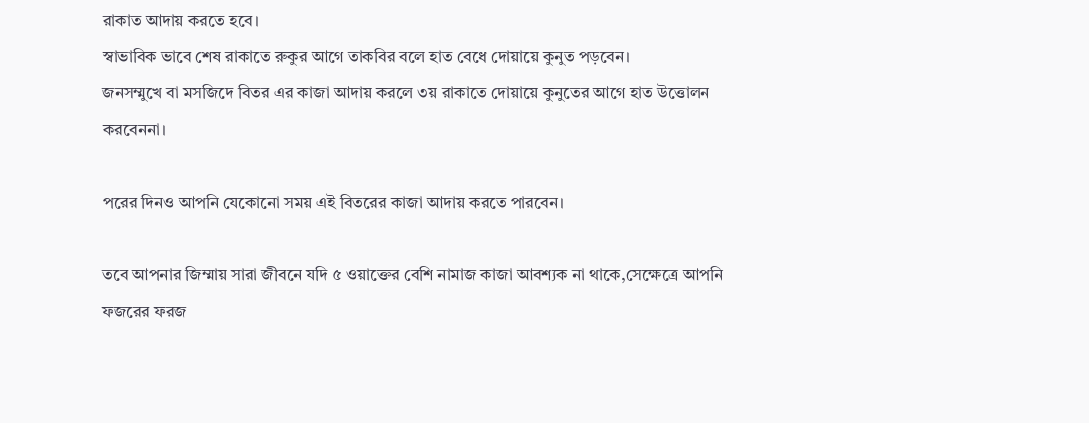রাকাত আদায় করতে হবে।
স্বাভাবিক ভাবে শেষ রাকাতে রুকুর আগে তাকবির বলে হাত বেধে দোয়ায়ে কুনুত পড়বেন।
জনসম্মুখে বা মসজিদে বিতর এর কাজা আদায় করলে ৩য় রাকাতে দোয়ায়ে কুনুতের আগে হাত উত্তোলন করবেননা।

পরের দিনও আপনি যেকোনো সময় এই বিতরের কাজা আদায় করতে পারবেন।

তবে আপনার জিম্মায় সারা জীবনে যদি ৫ ওয়াক্তের বেশি নামাজ কাজা আবশ্যক না থাকে,সেক্ষেত্রে আপনি ফজরের ফরজ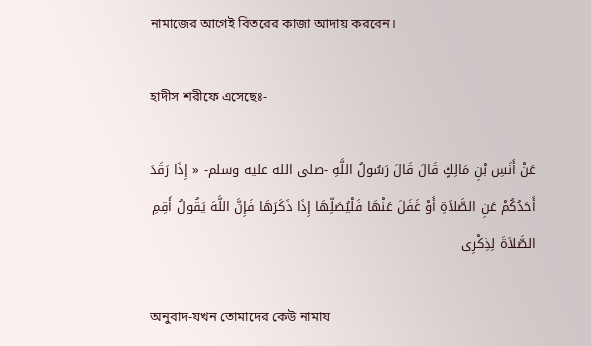নামাজের আগেই বিতরের কাজা আদায় করবেন।

হাদীস শরীফে এসেছেঃ-

عَنْ أَنَسِ بْنِ مَالِكٍ قَالَ قَالَ رَسُولُ اللَّهِ -صلى الله عليه وسلم- « إِذَا رَقَدَ أَحَدُكُمْ عَنِ الصَّلاَةِ أَوْ غَفَلَ عَنْهَا فَلْيُصَلِّهَا إِذَا ذَكَرَهَا فَإِنَّ اللَّهَ يَقُولُ أَقِمِ الصَّلاَةَ لِذِكْرِى

অনুবাদ-যখন তোমাদের কেউ নামায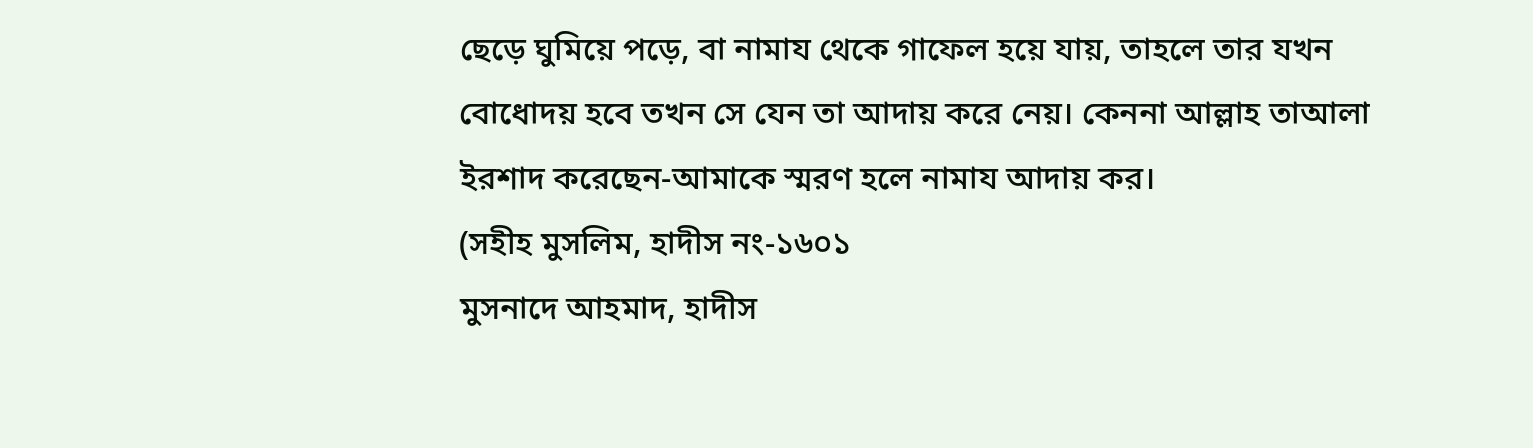ছেড়ে ঘুমিয়ে পড়ে, বা নামায থেকে গাফেল হয়ে যায়, তাহলে তার যখন বোধোদয় হবে তখন সে যেন তা আদায় করে নেয়। কেননা আল্লাহ তাআলা ইরশাদ করেছেন-আমাকে স্মরণ হলে নামায আদায় কর।
(সহীহ মুসলিম, হাদীস নং-১৬০১
মুসনাদে আহমাদ, হাদীস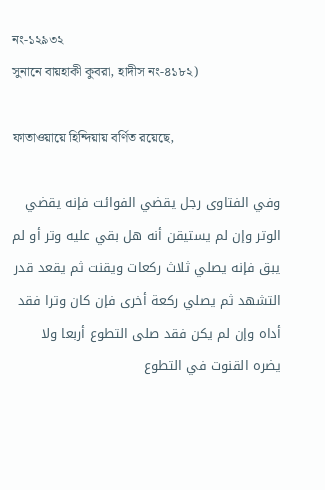নং-১২৯৩২
সুনানে বায়হাকী কুবরা, হাদীস নং-৪১৮২)

ফাতাওয়ায়ে হিন্দিয়ায় বর্ণিত রয়েছে,

وفي الفتاوى رجل يقضي الفوائت فإنه يقضي الوتر وإن لم يستيقن أنه هل بقي عليه وتر أو لم يبق فإنه يصلي ثلاث ركعات ويقنت ثم يقعد قدر التشهد ثم يصلي ركعة أخرى فإن كان وترا فقد أداه وإن لم يكن فقد صلى التطوع أربعا ولا يضره القنوت في التطوع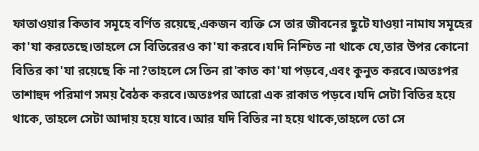ফাতাওয়ার কিতাব সমূহে বর্ণিত রয়েছে,একজন ব্যক্তি সে তার জীবনের ছুটে যাওয়া নামায সমূহের কা'যা করতেছে।তাহলে সে বিতিরেরও কা'যা করবে।যদি নিশ্চিত না থাকে যে,তার উপর কোনো বিতির কা'যা রয়েছে কি না?তাহলে সে তিন রা'কাত কা'যা পড়বে,এবং কুনুত করবে।অতঃপর তাশাহুদ পরিমাণ সময় বৈঠক করবে।অতঃপর আরো এক রাকাত পড়বে।যদি সেটা বিতির হয়ে থাকে, তাহলে সেটা আদায় হয়ে যাবে।আর যদি বিতির না হয়ে থাকে,তাহলে তো সে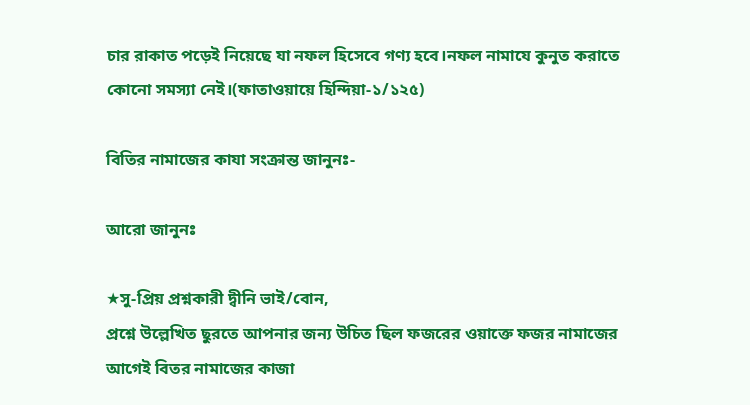চার রাকাত পড়েই নিয়েছে যা নফল হিসেবে গণ্য হবে।নফল নামাযে কুনুত করাতে কোনো সমস্যা নেই।(ফাতাওয়ায়ে হিন্দিয়া-১/১২৫)

বিতির নামাজের কাযা সংক্রান্ত জানুনঃ-

আরো জানুনঃ

★সু-প্রিয় প্রশ্নকারী দ্বীনি ভাই/বোন,
প্রশ্নে উল্লেখিত ছুরতে আপনার জন্য উচিত ছিল ফজরের ওয়াক্তে ফজর নামাজের আগেই বিতর নামাজের কাজা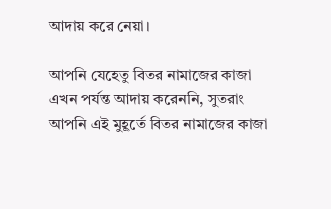আদায় করে নেয়া।

আপনি যেহেতু বিতর নামাজের কাজা এখন পর্যন্ত আদায় করেননি, সুতরাং আপনি এই মুহূর্তে বিতর নামাজের কাজা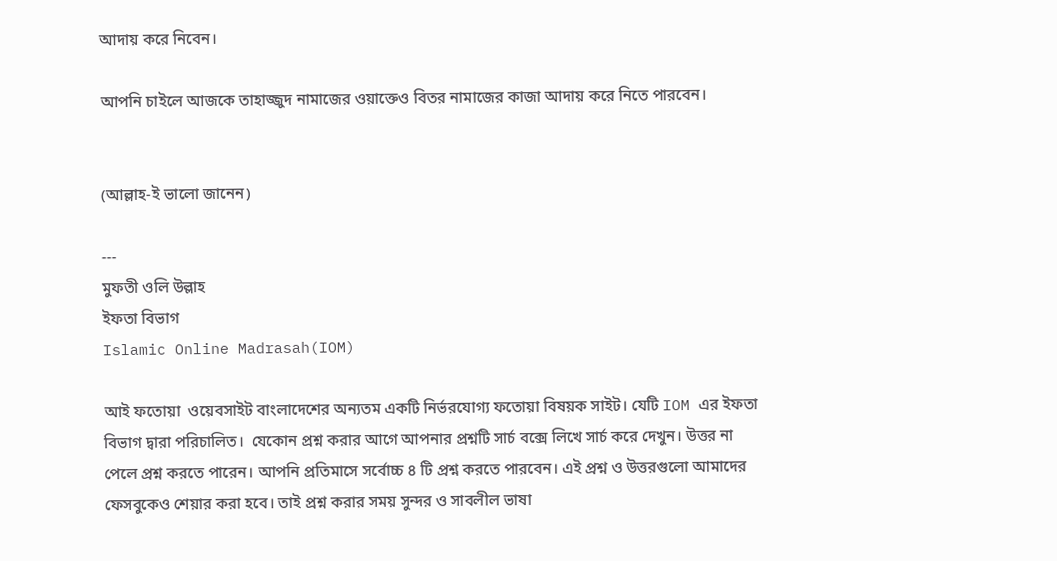আদায় করে নিবেন।

আপনি চাইলে আজকে তাহাজ্জুদ নামাজের ওয়াক্তেও বিতর নামাজের কাজা আদায় করে নিতে পারবেন।


(আল্লাহ-ই ভালো জানেন)

---
মুফতী ওলি উল্লাহ
ইফতা বিভাগ
Islamic Online Madrasah(IOM)

আই ফতোয়া  ওয়েবসাইট বাংলাদেশের অন্যতম একটি নির্ভরযোগ্য ফতোয়া বিষয়ক সাইট। যেটি IOM এর ইফতা বিভাগ দ্বারা পরিচালিত।  যেকোন প্রশ্ন করার আগে আপনার প্রশ্নটি সার্চ বক্সে লিখে সার্চ করে দেখুন। উত্তর না পেলে প্রশ্ন করতে পারেন। আপনি প্রতিমাসে সর্বোচ্চ ৪ টি প্রশ্ন করতে পারবেন। এই প্রশ্ন ও উত্তরগুলো আমাদের ফেসবুকেও শেয়ার করা হবে। তাই প্রশ্ন করার সময় সুন্দর ও সাবলীল ভাষা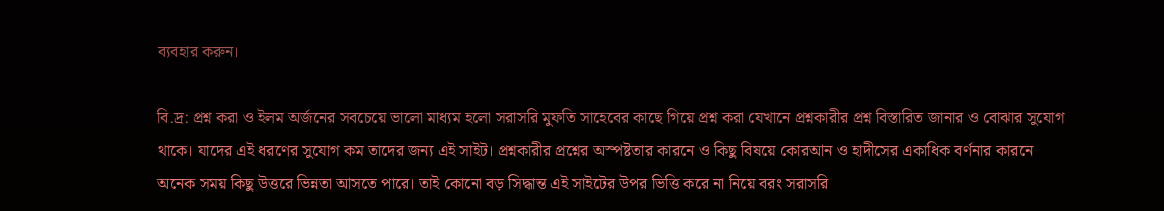ব্যবহার করুন।

বি.দ্র: প্রশ্ন করা ও ইলম অর্জনের সবচেয়ে ভালো মাধ্যম হলো সরাসরি মুফতি সাহেবের কাছে গিয়ে প্রশ্ন করা যেখানে প্রশ্নকারীর প্রশ্ন বিস্তারিত জানার ও বোঝার সুযোগ থাকে। যাদের এই ধরণের সুযোগ কম তাদের জন্য এই সাইট। প্রশ্নকারীর প্রশ্নের অস্পষ্টতার কারনে ও কিছু বিষয়ে কোরআন ও হাদীসের একাধিক বর্ণনার কারনে অনেক সময় কিছু উত্তরে ভিন্নতা আসতে পারে। তাই কোনো বড় সিদ্ধান্ত এই সাইটের উপর ভিত্তি করে না নিয়ে বরং সরাসরি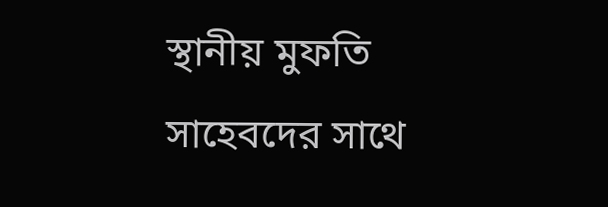স্থানীয় মুফতি সাহেবদের সাথে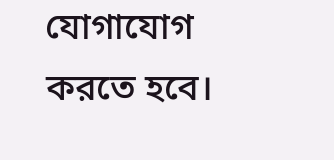যোগাযোগ করতে হবে।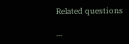Related questions

...